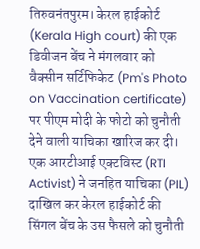तिरुवनंतपुरम। केरल हाईकोर्ट (Kerala High court) की एक डिवीजन बेंच ने मंगलवार को वैक्सीन सर्टिफिकेट (Pm's Photo on Vaccination certificate) पर पीएम मोदी के फोटो को चुनौती देने वाली याचिका खारिज कर दी। एक आरटीआई एक्टविस्ट (RTI Activist) ने जनहित याचिका (PIL) दाखिल कर केरल हाईकोर्ट की सिंगल बेंच के उस फैसले को चुनौती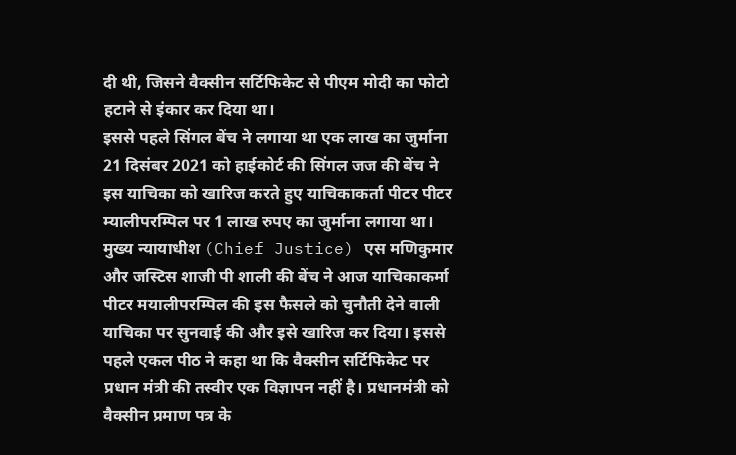दी थी, जिसने वैक्सीन सर्टिफिकेट से पीएम मोदी का फोटो हटाने से इंकार कर दिया था।
इससे पहले सिंगल बेंच ने लगाया था एक लाख का जुर्माना
21 दिसंबर 2021 को हाईकोर्ट की सिंगल जज की बेंच ने इस याचिका को खारिज करते हुए याचिकाकर्ता पीटर पीटर म्यालीपरम्पिल पर 1 लाख रुपए का जुर्माना लगाया था। मुख्य न्यायाधीश (Chief Justice) एस मणिकुमार और जस्टिस शाजी पी शाली की बेंच ने आज याचिकाकर्मा पीटर मयालीपरम्पिल की इस फैसले को चुनौती देने वाली याचिका पर सुनवाई की और इसे खारिज कर दिया। इससे पहले एकल पीठ ने कहा था कि वैक्सीन सर्टिफिकेट पर प्रधान मंत्री की तस्वीर एक विज्ञापन नहीं है। प्रधानमंत्री को वैक्सीन प्रमाण पत्र के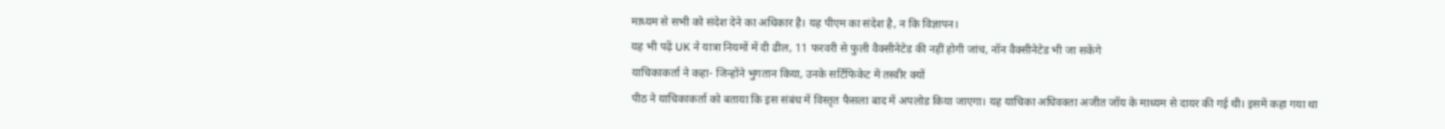माध्यम से सभी को संदेश देने का अधिकार है। यह पीएम का संदेश है, न कि विज्ञापन।
यह भी पढ़ें UK ने यात्रा नियमों में दी ढील, 11 फरवरी से फुली वैक्सीनेटेड की नहीं होगी जांच, नॉन वैक्सीनेटेड भी जा सकेंगे
याचिकाकर्ता ने कहा- जिन्होंने भुगतान किया, उनके सर्टिफिकेट में तस्वीर क्यों
पीठ ने याचिकाकर्ता को बताया कि इस संबंध में विस्तृत फैसला बाद में अपलोड किया जाएगा। यह याचिका अधिवक्ता अजीत जॉय के माध्यम से दायर की गई थी। इसमें कहा गया था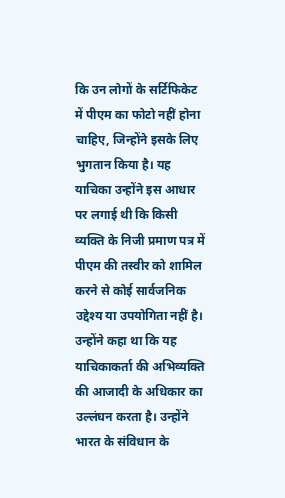कि उन लोगों के सर्टिफिकेट में पीएम का फोटो नहीं होना चाहिए, जिन्होंने इसके लिए भुगतान किया है। यह याचिका उन्होंने इस आधार पर लगाई थी कि किसी व्यक्ति के निजी प्रमाण पत्र में पीएम की तस्वीर को शामिल करने से कोई सार्वजनिक उद्देश्य या उपयोगिता नहीं है। उन्होंने कहा था कि यह याचिकाकर्ता की अभिव्यक्ति की आजादी के अधिकार का उल्लंघन करता है। उन्होंने भारत के संविधान के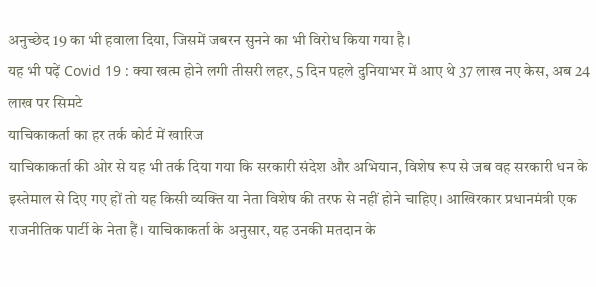अनुच्छेद 19 का भी हवाला दिया, जिसमें जबरन सुनने का भी विरोध किया गया है।
यह भी पढ़ें Covid 19 : क्या खत्म होने लगी तीसरी लहर, 5 दिन पहले दुनियाभर में आए थे 37 लाख नए केस, अब 24 लाख पर सिमटे
याचिकाकर्ता का हर तर्क कोर्ट में खारिज
याचिकाकर्ता की ओर से यह भी तर्क दिया गया कि सरकारी संदेश और अभियान, विशेष रूप से जब वह सरकारी धन के इस्तेमाल से दिए गए हों तो यह किसी व्यक्ति या नेता विशेष की तरफ से नहीं होने चाहिए। आखिरकार प्रधानमंत्री एक राजनीतिक पार्टी के नेता हैं। याचिकाकर्ता के अनुसार, यह उनकी मतदान के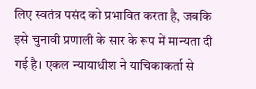लिए स्वतंत्र पसंद को प्रभावित करता है, जबकि इसे चुनावी प्रणाली के सार के रूप में मान्यता दी गई है। एकल न्यायाधीश ने याचिकाकर्ता से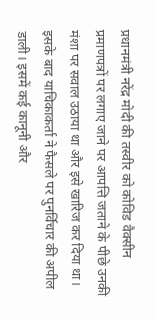प्रधानमंत्री नरेंद्र मोदी की तस्वीर को कोविड वैक्सीन प्रमाणपत्रों पर लगाए जाने पर आपत्ति जताने के पीछे उनकी मंशा पर सवाल उठाया था और इसे खारिज कर दिया था। इसके बाद याचिकाकर्ता ने फैसले पर पुनर्विचार की अपील डाली। इसमें कई कानूनी और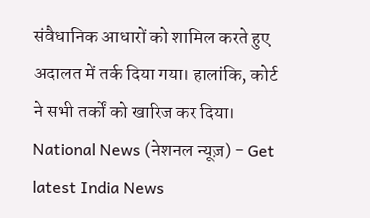संवैधानिक आधारों को शामिल करते हुए अदालत में तर्क दिया गया। हालांकि, कोर्ट ने सभी तर्कों को खारिज कर दिया।
National News (नेशनल न्यूज़) - Get latest India News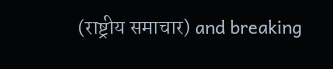(राष्ट्रीय समाचार) and breaking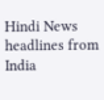Hindi News headlines from India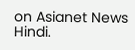on Asianet News Hindi.